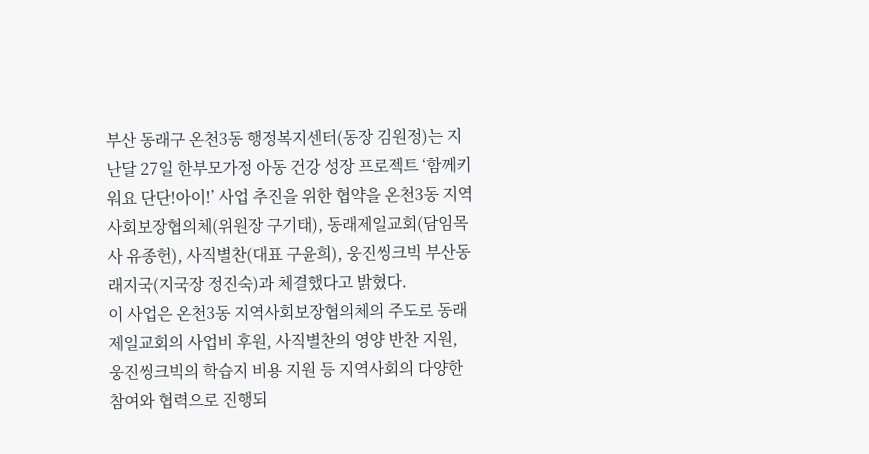부산 동래구 온천3동 행정복지센터(동장 김원정)는 지난달 27일 한부모가정 아동 건강 성장 프로젝트 ‘함께키워요 단단!아이!’ 사업 추진을 위한 협약을 온천3동 지역사회보장협의체(위원장 구기태), 동래제일교회(담임목사 유종헌), 사직별찬(대표 구윤희), 웅진씽크빅 부산동래지국(지국장 정진숙)과 체결했다고 밝혔다.
이 사업은 온천3동 지역사회보장협의체의 주도로 동래제일교회의 사업비 후원, 사직별찬의 영양 반찬 지원, 웅진씽크빅의 학습지 비용 지원 등 지역사회의 다양한 참여와 협력으로 진행되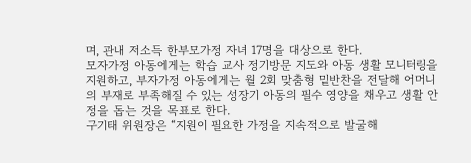며, 관내 저소득 한부모가정 자녀 17명을 대상으로 한다.
모자가정 아동에게는 학습 교사 정기방문 지도와 아동 생활 모니터링을 지원하고, 부자가정 아동에게는 월 2회 맞춤형 밑반찬을 전달해 어머니의 부재로 부족해질 수 있는 성장기 아동의 필수 영양을 채우고 생활 안정을 돕는 것을 목표로 한다.
구기태 위원장은 “지원이 필요한 가정을 지속적으로 발굴해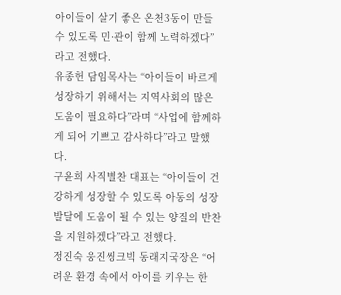아이들이 살기 좋은 온천3동이 만들 수 있도록 민·관이 함께 노력하겠다”라고 전했다.
유종헌 담임목사는 “아이들이 바르게 성장하기 위해서는 지역사회의 많은 도움이 필요하다”라며 “사업에 함께하게 되어 기쁘고 감사하다”라고 말했다.
구윤희 사직별찬 대표는 “아이들이 건강하게 성장할 수 있도록 아동의 성장 발달에 도움이 될 수 있는 양질의 반찬을 지원하겠다”라고 전했다.
정진숙 웅진씽크빅 동래지국장은 “어려운 환경 속에서 아이를 키우는 한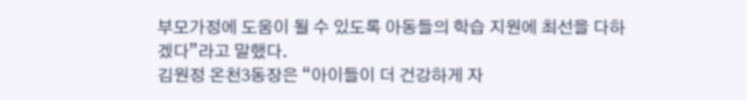부모가정에 도움이 될 수 있도록 아동들의 학습 지원에 최선을 다하겠다”라고 말했다.
김원정 온천3동장은 “아이들이 더 건강하게 자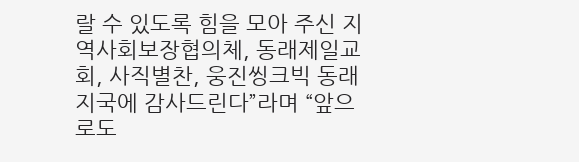랄 수 있도록 힘을 모아 주신 지역사회보장협의체, 동래제일교회, 사직별찬, 웅진씽크빅 동래지국에 감사드린다”라며 “앞으로도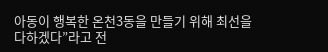아동이 행복한 온천3동을 만들기 위해 최선을 다하겠다”라고 전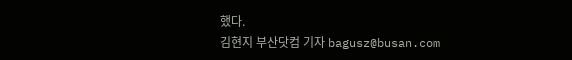했다.
김현지 부산닷컴 기자 bagusz@busan.com